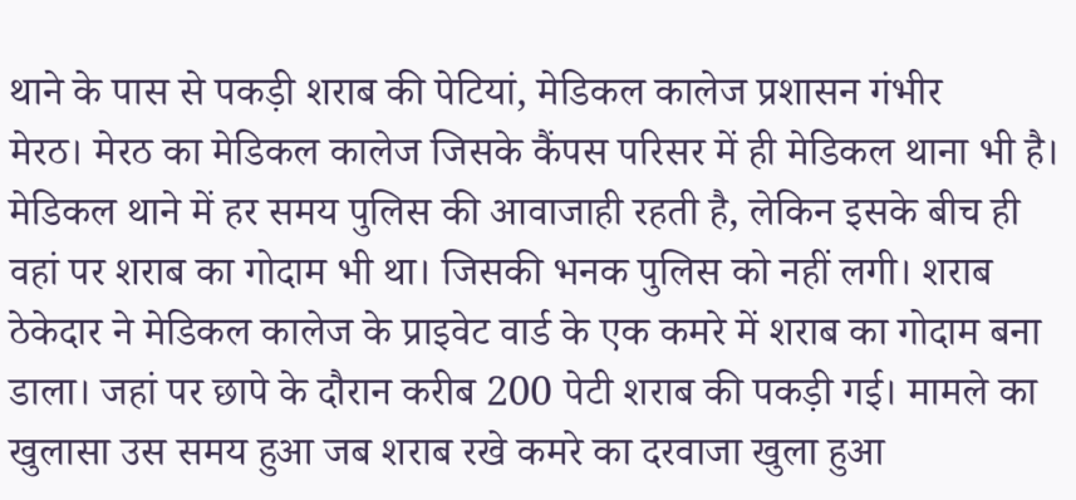थाने के पास से पकड़ी शराब की पेटियां, मेडिकल कालेज प्रशासन गंभीर
मेरठ। मेरठ का मेडिकल कालेज जिसके कैंपस परिसर में ही मेडिकल थाना भी है। मेडिकल थाने में हर समय पुलिस की आवाजाही रहती है, लेकिन इसके बीच ही वहां पर शराब का गोदाम भी था। जिसकी भनक पुलिस को नहीं लगी। शराब ठेकेदार ने मेडिकल कालेज के प्राइवेट वार्ड के एक कमरे में शराब का गोदाम बना डाला। जहां पर छापे के दौरान करीब 200 पेटी शराब की पकड़ी गई। मामले का खुलासा उस समय हुआ जब शराब रखे कमरे का दरवाजा खुला हुआ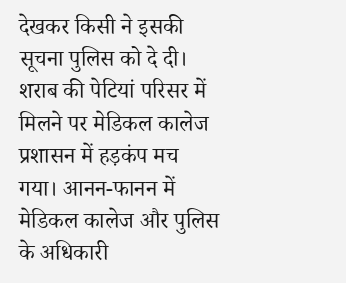देखकर किसी ने इसकी सूचना पुलिस को दे दी। शराब की पेटियां परिसर में मिलने पर मेडिकल कालेज प्रशासन में हड़कंप मच गया। आनन-फानन में मेडिकल कालेज और पुलिस के अधिकारी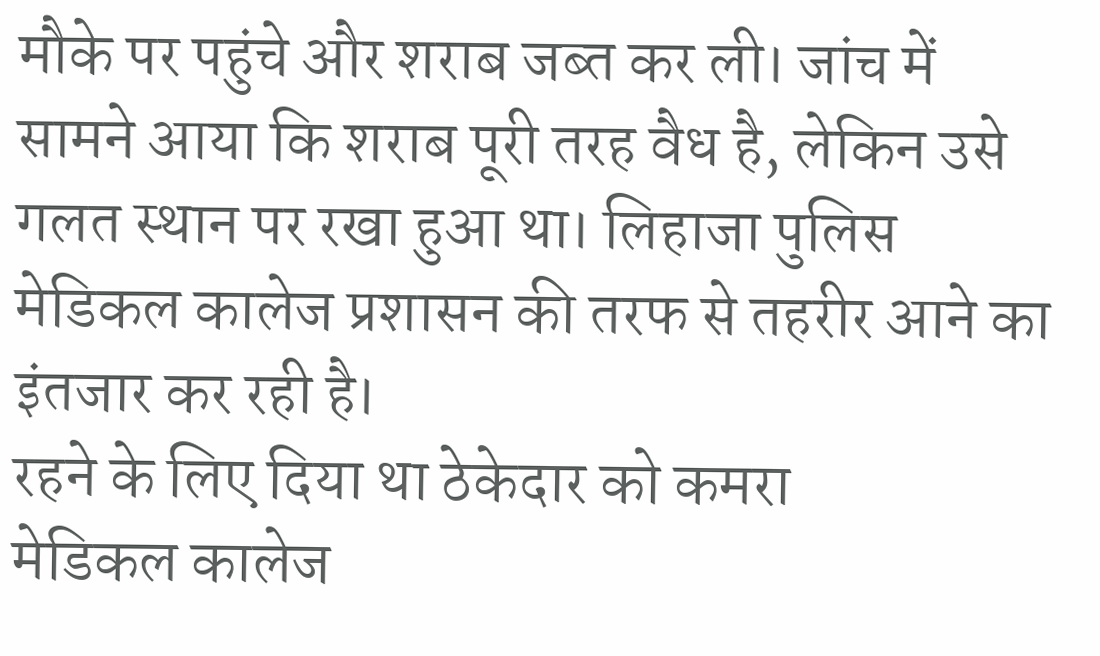मौके पर पहुंचे और शराब जब्त कर ली। जांच में सामने आया कि शराब पूरी तरह वैध है, लेकिन उसे गलत स्थान पर रखा हुआ था। लिहाजा पुलिस मेडिकल कालेज प्रशासन की तरफ से तहरीर आने का इंतजार कर रही है।
रहने के लिए दिया था ठेकेदार को कमरा
मेडिकल कालेज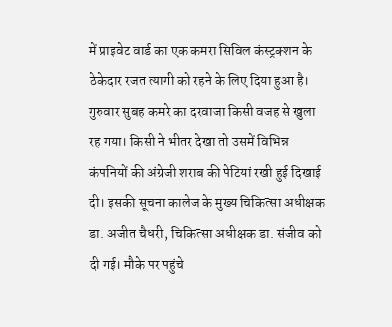में प्राइवेट वार्ड का एक कमरा सिविल कंस्ट्रक्शन के ठेकेदार रजत त्यागी को रहने के लिए दिया हुआ है। गुरुवार सुबह कमरे का दरवाजा किसी वजह से खुला रह गया। किसी ने भीतर देखा तो उसमें विभिन्न कंपनियों की अंग्रेजी शराब की पेटियां रखी हुई दिखाई दी। इसकी सूचना कालेज के मुख्य चिकित्सा अधीक्षक डा. अजीत चैधरी, चिकित्सा अधीक्षक डा. संजीव को दी गई। मौके पर पहुंचे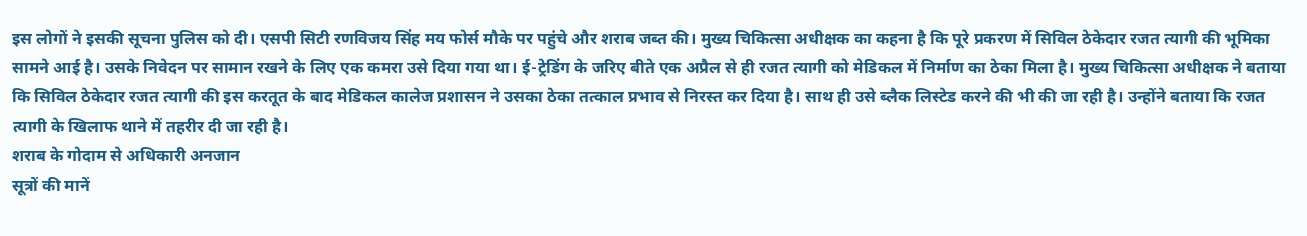इस लोगों ने इसकी सूचना पुलिस को दी। एसपी सिटी रणविजय सिंह मय फोर्स मौके पर पहुंचे और शराब जब्त की। मुख्य चिकित्सा अधीक्षक का कहना है कि पूरे प्रकरण में सिविल ठेकेदार रजत त्यागी की भूमिका सामने आई है। उसके निवेदन पर सामान रखने के लिए एक कमरा उसे दिया गया था। ई-ट्रेडिंग के जरिए बीते एक अप्रैल से ही रजत त्यागी को मेडिकल में निर्माण का ठेका मिला है। मुख्य चिकित्सा अधीक्षक ने बताया कि सिविल ठेकेदार रजत त्यागी की इस करतूत के बाद मेडिकल कालेज प्रशासन ने उसका ठेका तत्काल प्रभाव से निरस्त कर दिया है। साथ ही उसे ब्लैक लिस्टेड करने की भी की जा रही है। उन्होंने बताया कि रजत त्यागी के खिलाफ थाने में तहरीर दी जा रही है।
शराब के गोदाम से अधिकारी अनजान
सूत्रों की मानें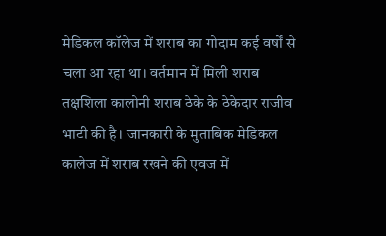मेडिकल कॉलेज में शराब का गोदाम कई वर्षों से चला आ रहा था। वर्तमान में मिली शराब तक्षशिला कालोनी शराब ठेके के ठेकेदार राजीव भाटी की है। जानकारी के मुताबिक मेडिकल कालेज में शराब रखने की एवज में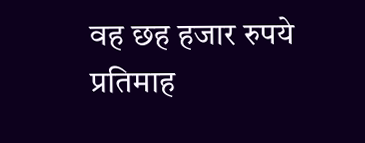वह छह हजार रुपये प्रतिमाह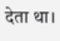देता था।